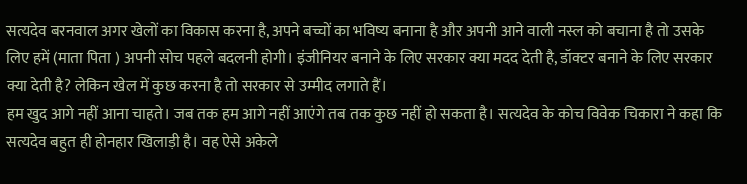सत्यदेव बरनवाल अगर खेलों का विकास करना है, अपने बच्चों का भविष्य बनाना है और अपनी आने वाली नस्ल को बचाना है तो उसके लिए हमें (माता पिता ) अपनी सोच पहले बदलनी होगी। इंजीनियर बनाने के लिए सरकार क्या मदद देती है, डॉक्टर बनाने के लिए सरकार क्या देती है? लेकिन खेल में कुछ करना है तो सरकार से उम्मीद लगाते हैं।
हम खुद आगे नहीं आना चाहते। जब तक हम आगे नहीं आएंगे तब तक कुछ नहीं हो सकता है। सत्यदेव के कोच विवेक चिकारा ने कहा कि सत्यदेव बहुत ही होनहार खिलाड़ी है। वह ऐसे अकेले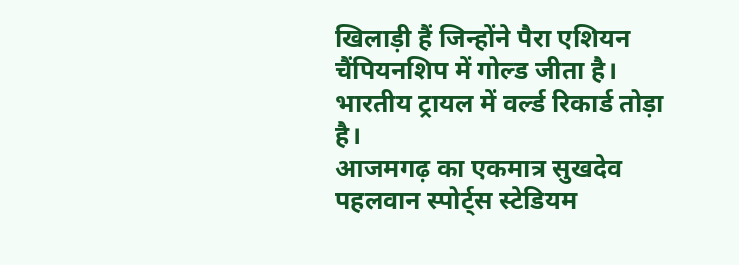खिलाड़ी हैं जिन्होंने पैरा एशियन चैंपियनशिप में गोल्ड जीता है। भारतीय ट्रायल में वर्ल्ड रिकार्ड तोड़ा है।
आजमगढ़ का एकमात्र सुखदेव पहलवान स्पोर्ट्स स्टेडियम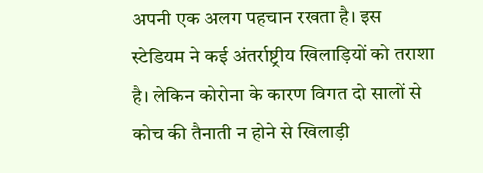अपनी एक अलग पहचान रखता है। इस स्टेडियम ने कई अंतर्राष्ट्रीय खिलाड़ियों को तराशा है। लेकिन कोरोना के कारण विगत दो सालों से कोच की तैनाती न होने से खिलाड़ी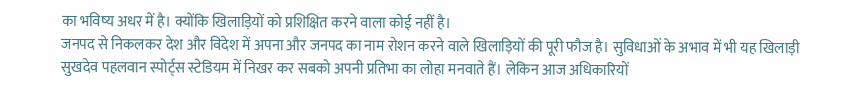का भविष्य अधर में है। क्योंकि खिलाड़ियों को प्रशिक्षित करने वाला कोई नहीं है।
जनपद से निकलकर देश और विदेश में अपना और जनपद का नाम रोशन करने वाले खिलाड़ियों की पूरी फौज है। सुविधाओं के अभाव में भी यह खिलाड़ी सुखदेव पहलवान स्पोर्ट्स स्टेडियम में निखर कर सबको अपनी प्रतिभा का लोहा मनवाते हैं। लेकिन आज अधिकारियों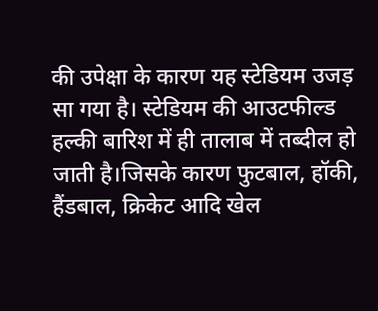की उपेक्षा के कारण यह स्टेडियम उजड़ सा गया है। स्टेडियम की आउटफील्ड हल्की बारिश में ही तालाब में तब्दील हो जाती है।जिसके कारण फुटबाल, हॉकी, हैंडबाल, क्रिकेट आदि खेल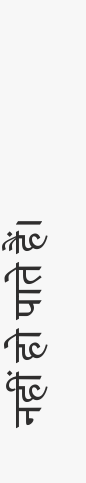नहीं हो पाते हैं।